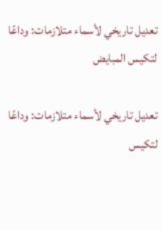تعديل تاريخي لأسماء متلازمات: وداعًا لتكيس المبايض

تعديل تاريخي لأسماء متلازمات: وداعًا لتكيس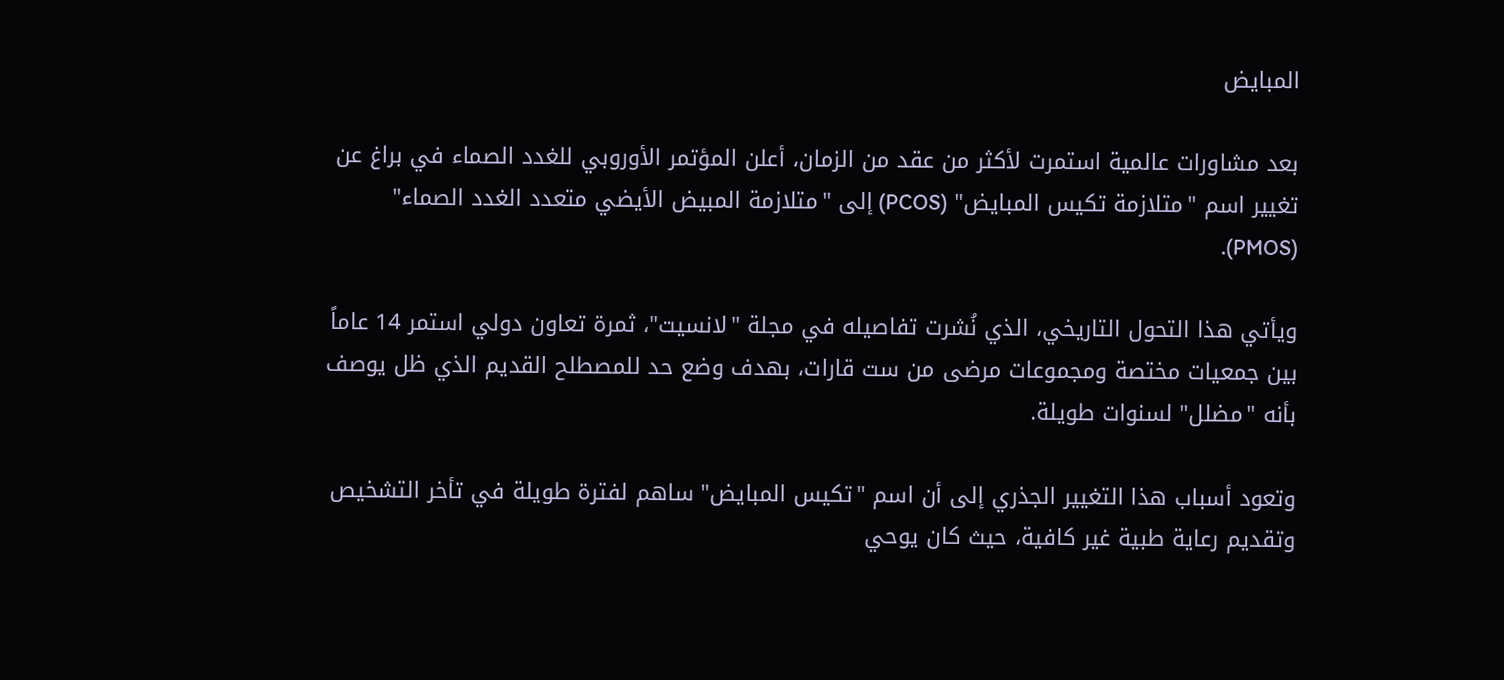المبايض

بعد مشاورات عالمية استمرت لأكثر من عقد من الزمان، أعلن المؤتمر الأوروبي للغدد الصماء في براغ عن تغيير اسم "متلازمة تكيس المبايض" (PCOS) إلى "متلازمة المبيض الأيضي متعدد الغدد الصماء" (PMOS).

ويأتي هذا التحول التاريخي، الذي نُشرت تفاصيله في مجلة "لانسيت"، ثمرة تعاون دولي استمر 14 عاماً بين جمعيات مختصة ومجموعات مرضى من ست قارات، بهدف وضع حد للمصطلح القديم الذي ظل يوصف بأنه "مضلل" لسنوات طويلة.

وتعود أسباب هذا التغيير الجذري إلى أن اسم "تكيس المبايض" ساهم لفترة طويلة في تأخر التشخيص وتقديم رعاية طبية غير كافية، حيث كان يوحي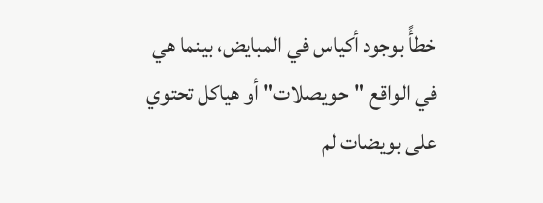خطأً بوجود أكياس في المبايض، بينما هي في الواقع "حويصلات" أو هياكل تحتوي على بويضات لم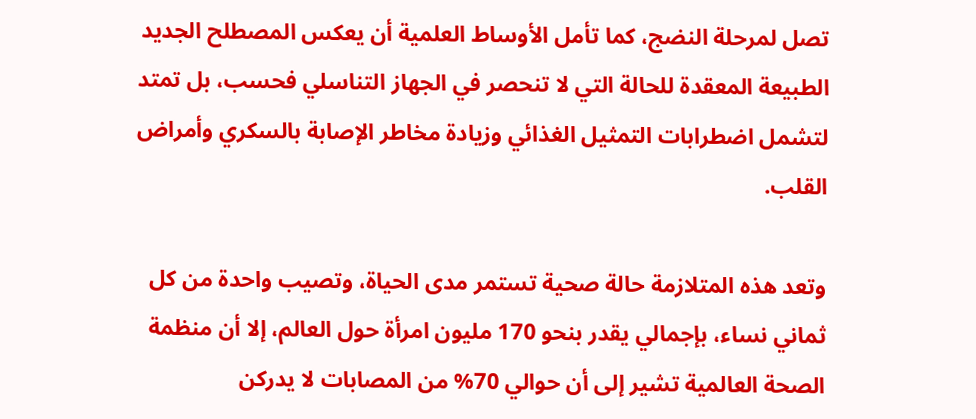تصل لمرحلة النضج، كما تأمل الأوساط العلمية أن يعكس المصطلح الجديد الطبيعة المعقدة للحالة التي لا تنحصر في الجهاز التناسلي فحسب، بل تمتد لتشمل اضطرابات التمثيل الغذائي وزيادة مخاطر الإصابة بالسكري وأمراض القلب.

وتعد هذه المتلازمة حالة صحية تستمر مدى الحياة، وتصيب واحدة من كل ثماني نساء، بإجمالي يقدر بنحو 170 مليون امرأة حول العالم، إلا أن منظمة الصحة العالمية تشير إلى أن حوالي 70% من المصابات لا يدركن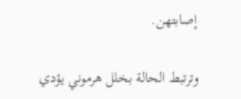إصابتهن.

وترتبط الحالة بخلل هرموني يؤدي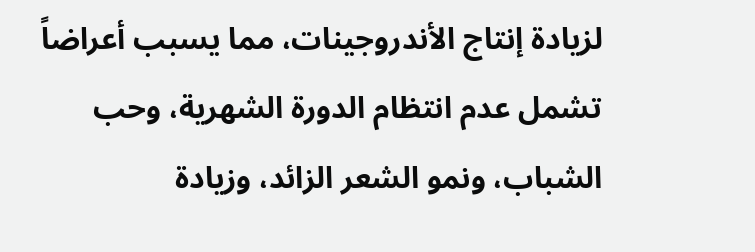لزيادة إنتاج الأندروجينات، مما يسبب أعراضاً تشمل عدم انتظام الدورة الشهرية، وحب الشباب، ونمو الشعر الزائد، وزيادة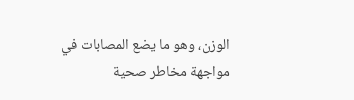الوزن، وهو ما يضع المصابات في مواجهة مخاطر صحية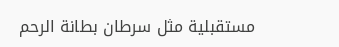مستقبلية مثل سرطان بطانة الرحم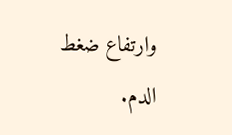وارتفاع ضغط الدم.